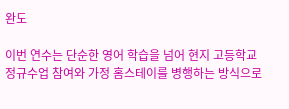완도

이번 연수는 단순한 영어 학습을 넘어 현지 고등학교 정규수업 참여와 가정 홈스테이를 병행하는 방식으로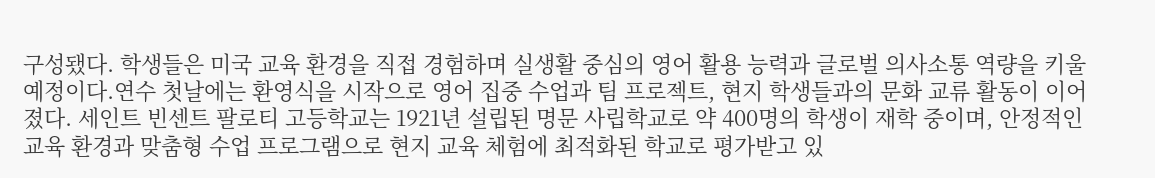구성됐다. 학생들은 미국 교육 환경을 직접 경험하며 실생활 중심의 영어 활용 능력과 글로벌 의사소통 역량을 키울 예정이다.연수 첫날에는 환영식을 시작으로 영어 집중 수업과 팀 프로젝트, 현지 학생들과의 문화 교류 활동이 이어졌다. 세인트 빈센트 팔로티 고등학교는 1921년 설립된 명문 사립학교로 약 400명의 학생이 재학 중이며, 안정적인 교육 환경과 맞춤형 수업 프로그램으로 현지 교육 체험에 최적화된 학교로 평가받고 있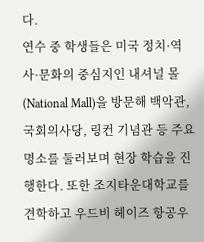다.
연수 중 학생들은 미국 정치·역사·문화의 중심지인 내셔널 몰(National Mall)을 방문해 백악관, 국회의사당, 링컨 기념관 등 주요 명소를 둘러보며 현장 학습을 진행한다. 또한 조지타운대학교를 견학하고 우드비 헤이즈 항공우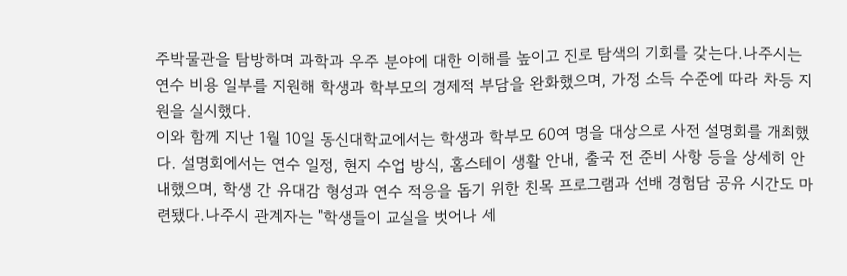주박물관을 탐방하며 과학과 우주 분야에 대한 이해를 높이고 진로 탐색의 기회를 갖는다.나주시는 연수 비용 일부를 지원해 학생과 학부모의 경제적 부담을 완화했으며, 가정 소득 수준에 따라 차등 지원을 실시했다.
이와 함께 지난 1월 10일 동신대학교에서는 학생과 학부모 60여 명을 대상으로 사전 설명회를 개최했다. 설명회에서는 연수 일정, 현지 수업 방식, 홈스테이 생활 안내, 출국 전 준비 사항 등을 상세히 안내했으며, 학생 간 유대감 형성과 연수 적응을 돕기 위한 친목 프로그램과 선배 경험담 공유 시간도 마련됐다.나주시 관계자는 "학생들이 교실을 벗어나 세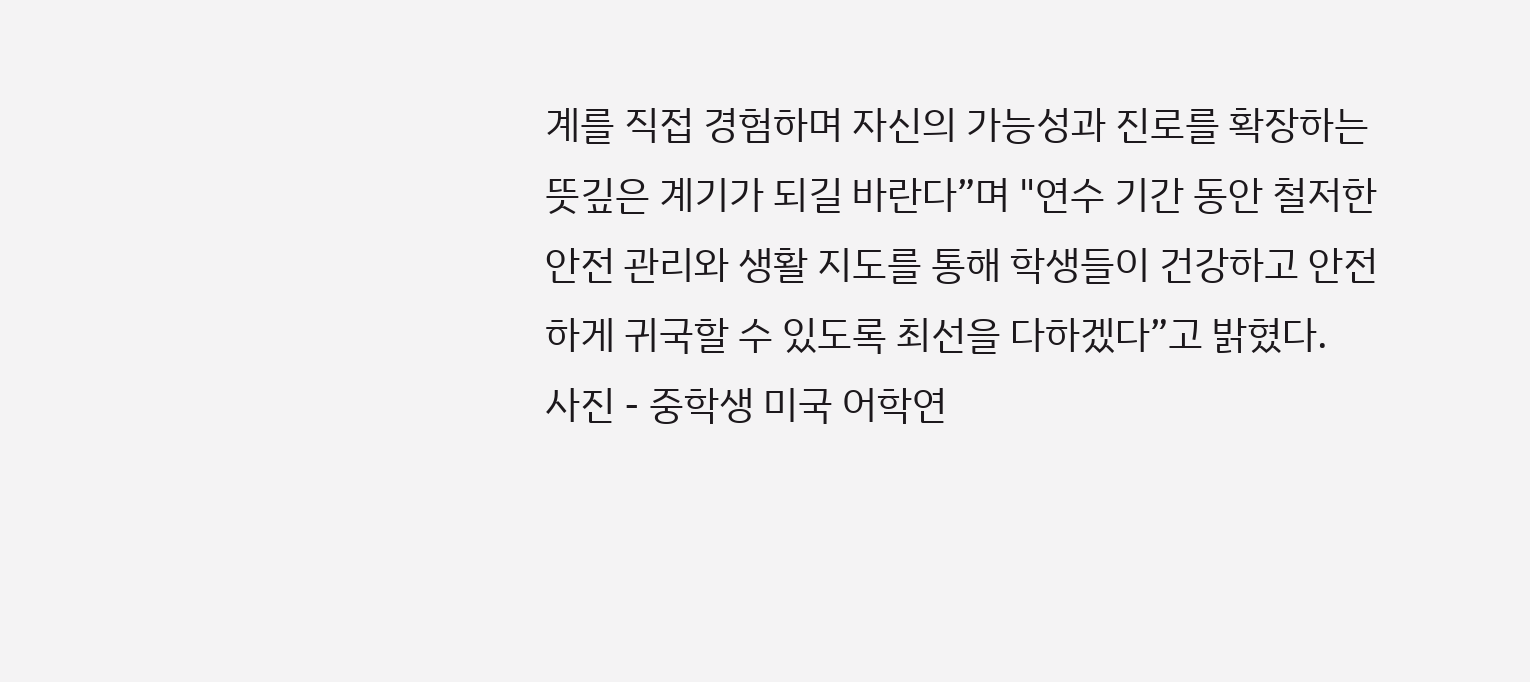계를 직접 경험하며 자신의 가능성과 진로를 확장하는 뜻깊은 계기가 되길 바란다”며 "연수 기간 동안 철저한 안전 관리와 생활 지도를 통해 학생들이 건강하고 안전하게 귀국할 수 있도록 최선을 다하겠다”고 밝혔다.
사진 - 중학생 미국 어학연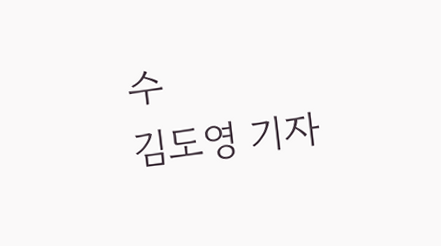수
김도영 기자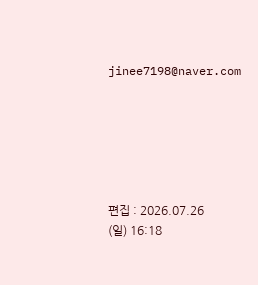jinee7198@naver.com






편집 : 2026.07.26 (일) 16:18